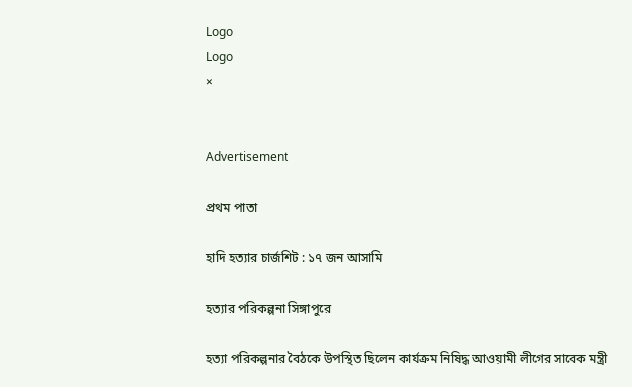Logo
Logo
×


Advertisement

প্রথম পাতা

হাদি হত্যার চার্জশিট : ১৭ জন আসামি

হত্যার পরিকল্পনা সিঙ্গাপুরে

হত্যা পরিকল্পনার বৈঠকে উপস্থিত ছিলেন কার্যক্রম নিষিদ্ধ আওয়ামী লীগের সাবেক মন্ত্রী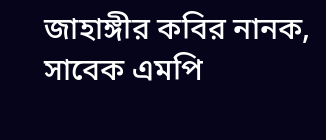জাহাঙ্গীর কবির নানক, সাবেক এমপি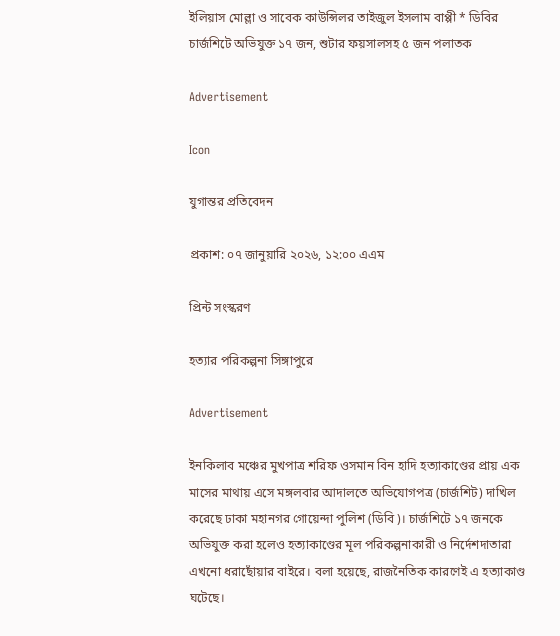ইলিয়াস মোল্লা ও সাবেক কাউন্সিলর তাইজুল ইসলাম বাপ্পী * ডিবির চার্জশিটে অভিযুক্ত ১৭ জন, শুটার ফয়সালসহ ৫ জন পলাতক

Advertisement

Icon

যুগান্তর প্রতিবেদন

প্রকাশ: ০৭ জানুয়ারি ২০২৬, ১২:০০ এএম

প্রিন্ট সংস্করণ

হত্যার পরিকল্পনা সিঙ্গাপুরে

Advertisement

ইনকিলাব মঞ্চের মুখপাত্র শরিফ ওসমান বিন হাদি হত্যাকাণ্ডের প্রায় এক মাসের মাথায় এসে মঙ্গলবার আদালতে অভিযোগপত্র (চার্জশিট) দাখিল করেছে ঢাকা মহানগর গোয়েন্দা পুলিশ (ডিবি)। চার্জশিটে ১৭ জনকে অভিযুক্ত করা হলেও হত্যাকাণ্ডের মূল পরিকল্পনাকারী ও নির্দেশদাতারা এখনো ধরাছোঁয়ার বাইরে। বলা হয়েছে, রাজনৈতিক কারণেই এ হত্যাকাণ্ড ঘটেছে।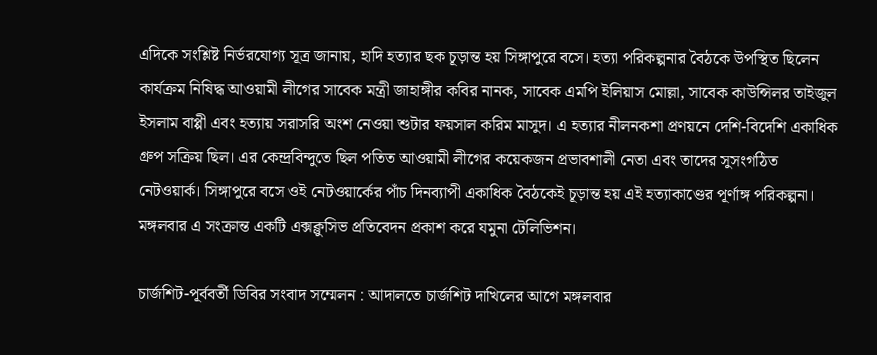এদিকে সংশ্লিষ্ট নির্ভরযোগ্য সূত্র জানায়, হাদি হত্যার ছক চূড়ান্ত হয় সিঙ্গাপুরে বসে। হত্যা পরিকল্পনার বৈঠকে উপস্থিত ছিলেন কার্যক্রম নিষিদ্ধ আওয়ামী লীগের সাবেক মন্ত্রী জাহাঙ্গীর কবির নানক, সাবেক এমপি ইলিয়াস মোল্লা, সাবেক কাউন্সিলর তাইজুল ইসলাম বাপ্পী এবং হত্যায় সরাসরি অংশ নেওয়া শুটার ফয়সাল করিম মাসুদ। এ হত্যার নীলনকশা প্রণয়নে দেশি-বিদেশি একাধিক গ্রুপ সক্রিয় ছিল। এর কেন্দ্রবিন্দুতে ছিল পতিত আওয়ামী লীগের কয়েকজন প্রভাবশালী নেতা এবং তাদের সুসংগঠিত নেটওয়ার্ক। সিঙ্গাপুরে বসে ওই নেটওয়ার্কের পাঁচ দিনব্যাপী একাধিক বৈঠকেই চূড়ান্ত হয় এই হত্যাকাণ্ডের পূর্ণাঙ্গ পরিকল্পনা। মঙ্গলবার এ সংক্রান্ত একটি এক্সক্লুসিভ প্রতিবেদন প্রকাশ করে যমুনা টেলিভিশন।

চার্জশিট-পূর্ববর্তী ডিবির সংবাদ সম্মেলন : আদালতে চার্জশিট দাখিলের আগে মঙ্গলবার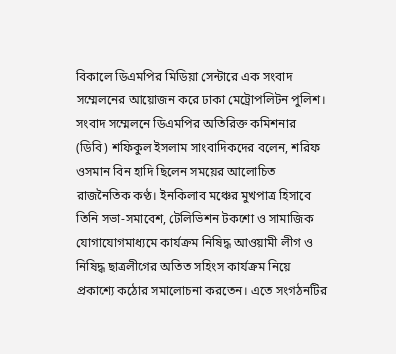বিকালে ডিএমপির মিডিয়া সেন্টারে এক সংবাদ সম্মেলনের আয়োজন করে ঢাকা মেট্রোপলিটন পুলিশ। সংবাদ সম্মেলনে ডিএমপির অতিরিক্ত কমিশনার (ডিবি) শফিকুল ইসলাম সাংবাদিকদের বলেন, শরিফ ওসমান বিন হাদি ছিলেন সময়ের আলোচিত রাজনৈতিক কণ্ঠ। ইনকিলাব মঞ্চের মুখপাত্র হিসাবে তিনি সভা-সমাবেশ, টেলিভিশন টকশো ও সামাজিক যোগাযোগমাধ্যমে কার্যক্রম নিষিদ্ধ আওয়ামী লীগ ও নিষিদ্ধ ছাত্রলীগের অতিত সহিংস কার্যক্রম নিয়ে প্রকাশ্যে কঠোর সমালোচনা করতেন। এতে সংগঠনটির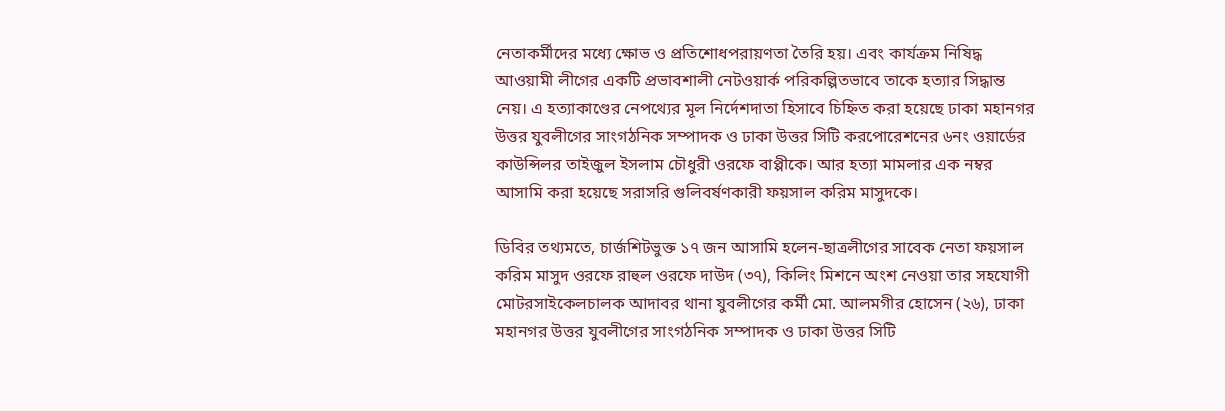নেতাকর্মীদের মধ্যে ক্ষোভ ও প্রতিশোধপরায়ণতা তৈরি হয়। এবং কার্যক্রম নিষিদ্ধ আওয়ামী লীগের একটি প্রভাবশালী নেটওয়ার্ক পরিকল্পিতভাবে তাকে হত্যার সিদ্ধান্ত নেয়। এ হত্যাকাণ্ডের নেপথ্যের মূল নির্দেশদাতা হিসাবে চিহ্নিত করা হয়েছে ঢাকা মহানগর উত্তর যুবলীগের সাংগঠনিক সম্পাদক ও ঢাকা উত্তর সিটি করপোরেশনের ৬নং ওয়ার্ডের কাউন্সিলর তাইজুল ইসলাম চৌধুরী ওরফে বাপ্পীকে। আর হত্যা মামলার এক নম্বর আসামি করা হয়েছে সরাসরি গুলিবর্ষণকারী ফয়সাল করিম মাসুদকে।

ডিবির তথ্যমতে, চার্জশিটভুক্ত ১৭ জন আসামি হলেন-ছাত্রলীগের সাবেক নেতা ফয়সাল করিম মাসুদ ওরফে রাহুল ওরফে দাউদ (৩৭), কিলিং মিশনে অংশ নেওয়া তার সহযোগী মোটরসাইকেলচালক আদাবর থানা যুবলীগের কর্মী মো. আলমগীর হোসেন (২৬), ঢাকা মহানগর উত্তর যুবলীগের সাংগঠনিক সম্পাদক ও ঢাকা উত্তর সিটি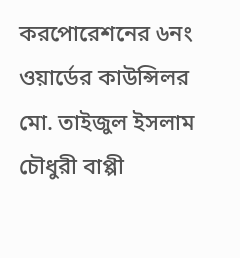করপোরেশনের ৬নং ওয়ার্ডের কাউন্সিলর মো. তাইজুল ইসলাম চৌধুরী বাপ্পী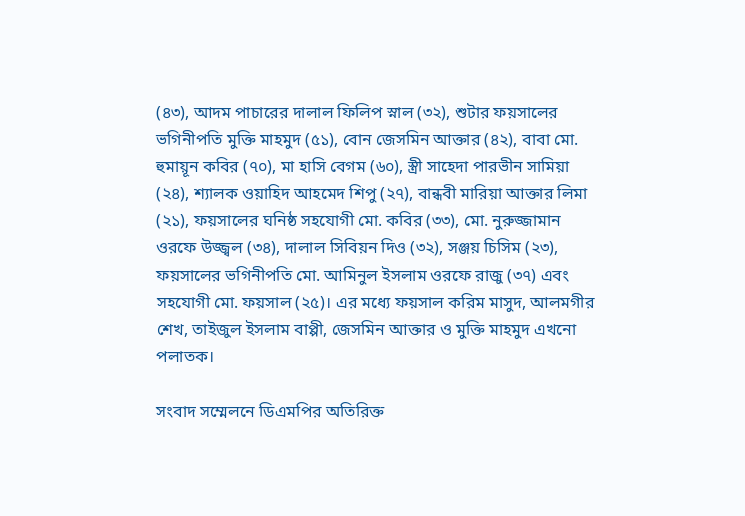(৪৩), আদম পাচারের দালাল ফিলিপ স্নাল (৩২), শুটার ফয়সালের ভগিনীপতি মুক্তি মাহমুদ (৫১), বোন জেসমিন আক্তার (৪২), বাবা মো. হুমায়ূন কবির (৭০), মা হাসি বেগম (৬০), স্ত্রী সাহেদা পারভীন সামিয়া (২৪), শ্যালক ওয়াহিদ আহমেদ শিপু (২৭), বান্ধবী মারিয়া আক্তার লিমা (২১), ফয়সালের ঘনিষ্ঠ সহযোগী মো. কবির (৩৩), মো. নুরুজ্জামান ওরফে উজ্জ্বল (৩৪), দালাল সিবিয়ন দিও (৩২), সঞ্জয় চিসিম (২৩), ফয়সালের ভগিনীপতি মো. আমিনুল ইসলাম ওরফে রাজু (৩৭) এবং সহযোগী মো. ফয়সাল (২৫)। এর মধ্যে ফয়সাল করিম মাসুদ, আলমগীর শেখ, তাইজুল ইসলাম বাপ্পী, জেসমিন আক্তার ও মুক্তি মাহমুদ এখনো পলাতক।

সংবাদ সম্মেলনে ডিএমপির অতিরিক্ত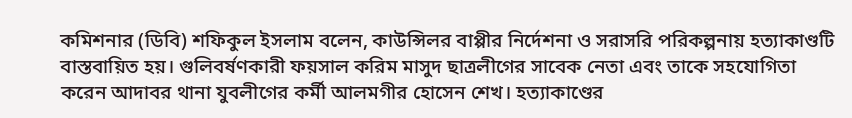কমিশনার (ডিবি) শফিকুল ইসলাম বলেন, কাউন্সিলর বাপ্পীর নির্দেশনা ও সরাসরি পরিকল্পনায় হত্যাকাণ্ডটি বাস্তবায়িত হয়। গুলিবর্ষণকারী ফয়সাল করিম মাসুদ ছাত্রলীগের সাবেক নেতা এবং তাকে সহযোগিতা করেন আদাবর থানা যুবলীগের কর্মী আলমগীর হোসেন শেখ। হত্যাকাণ্ডের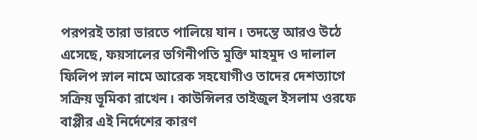পরপরই তারা ভারতে পালিয়ে যান। তদন্তে আরও উঠে এসেছে, ফয়সালের ভগিনীপতি মুক্তি মাহমুদ ও দালাল ফিলিপ স্নাল নামে আরেক সহযোগীও তাদের দেশত্যাগে সক্রিয় ভূমিকা রাখেন। কাউন্সিলর তাইজুল ইসলাম ওরফে বাপ্পীর এই নির্দেশের কারণ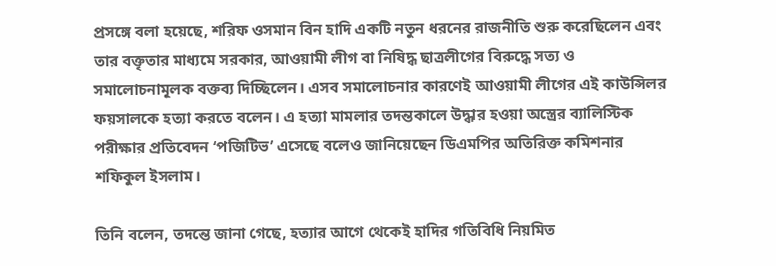প্রসঙ্গে বলা হয়েছে, শরিফ ওসমান বিন হাদি একটি নতুন ধরনের রাজনীতি শুরু করেছিলেন এবং তার বক্তৃতার মাধ্যমে সরকার, আওয়ামী লীগ বা নিষিদ্ধ ছাত্রলীগের বিরুদ্ধে সত্য ও সমালোচনামূলক বক্তব্য দিচ্ছিলেন। এসব সমালোচনার কারণেই আওয়ামী লীগের এই কাউন্সিলর ফয়সালকে হত্যা করতে বলেন। এ হত্যা মামলার তদন্তকালে উদ্ধার হওয়া অস্ত্রের ব্যালিস্টিক পরীক্ষার প্রতিবেদন ‘পজিটিভ’ এসেছে বলেও জানিয়েছেন ডিএমপির অতিরিক্ত কমিশনার শফিকুল ইসলাম।

তিনি বলেন, তদন্তে জানা গেছে, হত্যার আগে থেকেই হাদির গতিবিধি নিয়মিত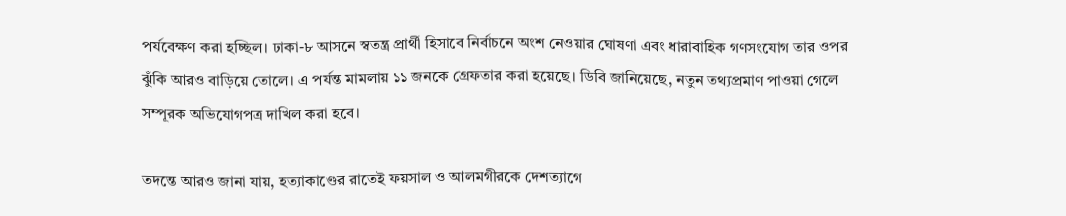পর্যবেক্ষণ করা হচ্ছিল। ঢাকা-৮ আসনে স্বতন্ত্র প্রার্থী হিসাবে নির্বাচনে অংশ নেওয়ার ঘোষণা এবং ধারাবাহিক গণসংযোগ তার ওপর ঝুঁকি আরও বাড়িয়ে তোলে। এ পর্যন্ত মামলায় ১১ জনকে গ্রেফতার করা হয়েছে। ডিবি জানিয়েছে, নতুন তথ্যপ্রমাণ পাওয়া গেলে সম্পূরক অভিযোগপত্র দাখিল করা হবে।

তদন্তে আরও জানা যায়, হত্যাকাণ্ডের রাতেই ফয়সাল ও আলমগীরকে দেশত্যাগে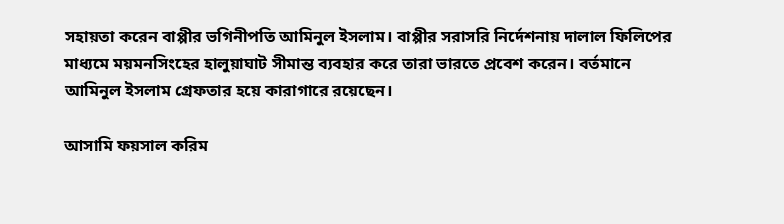সহায়তা করেন বাপ্পীর ভগিনীপতি আমিনুল ইসলাম। বাপ্পীর সরাসরি নির্দেশনায় দালাল ফিলিপের মাধ্যমে ময়মনসিংহের হালুয়াঘাট সীমান্ত ব্যবহার করে তারা ভারতে প্রবেশ করেন। বর্তমানে আমিনুল ইসলাম গ্রেফতার হয়ে কারাগারে রয়েছেন।

আসামি ফয়সাল করিম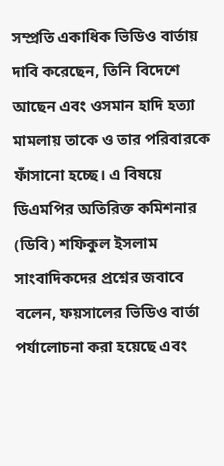সম্প্রতি একাধিক ভিডিও বার্তায় দাবি করেছেন, তিনি বিদেশে আছেন এবং ওসমান হাদি হত্যা মামলায় তাকে ও তার পরিবারকে ফাঁসানো হচ্ছে। এ বিষয়ে ডিএমপির অতিরিক্ত কমিশনার (ডিবি) শফিকুল ইসলাম সাংবাদিকদের প্রশ্নের জবাবে বলেন, ফয়সালের ভিডিও বার্তা পর্যালোচনা করা হয়েছে এবং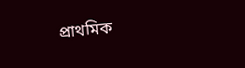প্রাথমিক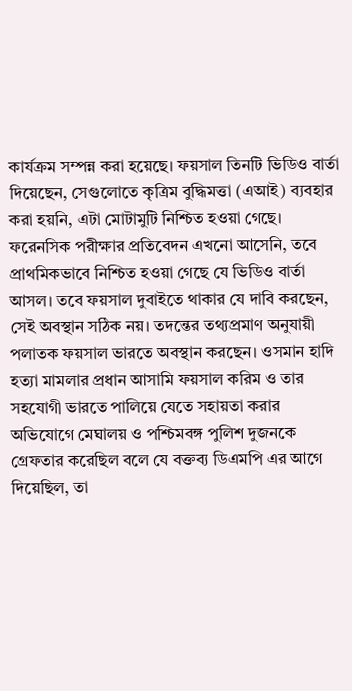কার্যক্রম সম্পন্ন করা হয়েছে। ফয়সাল তিনটি ভিডিও বার্তা দিয়েছেন, সেগুলোতে কৃত্রিম বুদ্ধিমত্তা (এআই) ব্যবহার করা হয়নি, এটা মোটামুটি নিশ্চিত হওয়া গেছে। ফরেনসিক পরীক্ষার প্রতিবেদন এখনো আসেনি, তবে প্রাথমিকভাবে নিশ্চিত হওয়া গেছে যে ভিডিও বার্তা আসল। তবে ফয়সাল দুবাইতে থাকার যে দাবি করছেন, সেই অবস্থান সঠিক নয়। তদন্তের তথ্যপ্রমাণ অনুযায়ী পলাতক ফয়সাল ভারতে অবস্থান করছেন। ওসমান হাদি হত্যা মামলার প্রধান আসামি ফয়সাল করিম ও তার সহযোগী ভারতে পালিয়ে যেতে সহায়তা করার অভিযোগে মেঘালয় ও পশ্চিমবঙ্গ পুলিশ দুজনকে গ্রেফতার করেছিল বলে যে বক্তব্য ডিএমপি এর আগে দিয়েছিল, তা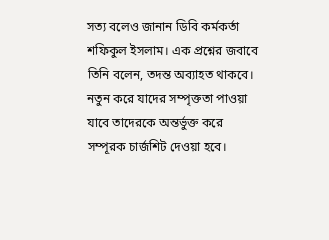সত্য বলেও জানান ডিবি কর্মকর্তা শফিকুল ইসলাম। এক প্রশ্নের জবাবে তিনি বলেন, তদন্ত অব্যাহত থাকবে। নতুন করে যাদের সম্পৃক্ততা পাওয়া যাবে তাদেরকে অন্তর্ভুক্ত করে সম্পূরক চার্জশিট দেওয়া হবে।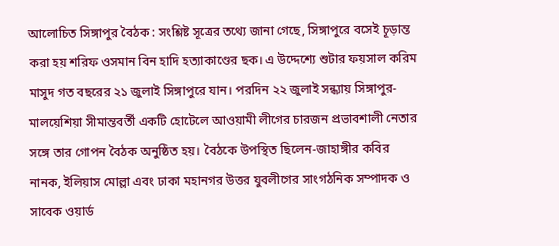আলোচিত সিঙ্গাপুর বৈঠক : সংশ্লিষ্ট সূত্রের তথ্যে জানা গেছে, সিঙ্গাপুরে বসেই চূড়ান্ত করা হয় শরিফ ওসমান বিন হাদি হত্যাকাণ্ডের ছক। এ উদ্দেশ্যে শুটার ফয়সাল করিম মাসুদ গত বছরের ২১ জুলাই সিঙ্গাপুরে যান। পরদিন ২২ জুলাই সন্ধ্যায় সিঙ্গাপুর-মালয়েশিয়া সীমান্তবর্তী একটি হোটেলে আওয়ামী লীগের চারজন প্রভাবশালী নেতার সঙ্গে তার গোপন বৈঠক অনুষ্ঠিত হয়। বৈঠকে উপস্থিত ছিলেন-জাহাঙ্গীর কবির নানক, ইলিয়াস মোল্লা এবং ঢাকা মহানগর উত্তর যুবলীগের সাংগঠনিক সম্পাদক ও সাবেক ওয়ার্ড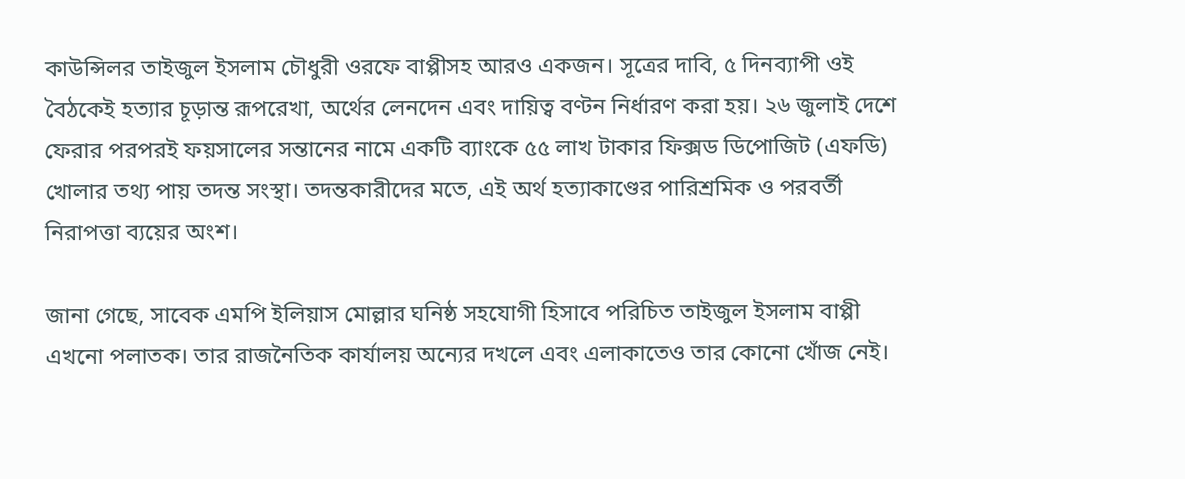কাউন্সিলর তাইজুল ইসলাম চৌধুরী ওরফে বাপ্পীসহ আরও একজন। সূত্রের দাবি, ৫ দিনব্যাপী ওই বৈঠকেই হত্যার চূড়ান্ত রূপরেখা, অর্থের লেনদেন এবং দায়িত্ব বণ্টন নির্ধারণ করা হয়। ২৬ জুলাই দেশে ফেরার পরপরই ফয়সালের সন্তানের নামে একটি ব্যাংকে ৫৫ লাখ টাকার ফিক্সড ডিপোজিট (এফডি) খোলার তথ্য পায় তদন্ত সংস্থা। তদন্তকারীদের মতে, এই অর্থ হত্যাকাণ্ডের পারিশ্রমিক ও পরবর্তী নিরাপত্তা ব্যয়ের অংশ।

জানা গেছে, সাবেক এমপি ইলিয়াস মোল্লার ঘনিষ্ঠ সহযোগী হিসাবে পরিচিত তাইজুল ইসলাম বাপ্পী এখনো পলাতক। তার রাজনৈতিক কার্যালয় অন্যের দখলে এবং এলাকাতেও তার কোনো খোঁজ নেই।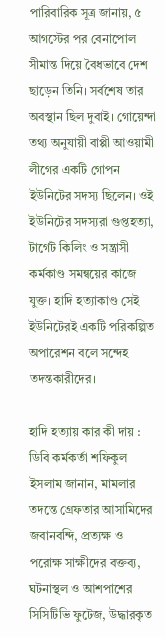পারিবারিক সূত্র জানায়, ৫ আগস্টের পর বেনাপোল সীমান্ত দিয়ে বৈধভাবে দেশ ছাড়েন তিনি। সর্বশেষ তার অবস্থান ছিল দুবাই। গোয়েন্দা তথ্য অনুযায়ী বাপ্পী আওয়ামী লীগের একটি গোপন ইউনিটের সদস্য ছিলেন। ওই ইউনিটের সদস্যরা গুপ্তহত্যা, টার্গেট কিলিং ও সন্ত্রাসী কর্মকাণ্ড সমন্বয়ের কাজে যুক্ত। হাদি হত্যাকাণ্ড সেই ইউনিটেরই একটি পরিকল্পিত অপারেশন বলে সন্দেহ তদন্তকারীদের।

হাদি হত্যায় কার কী দায় : ডিবি কর্মকর্তা শফিকুল ইসলাম জানান, মামলার তদন্তে গ্রেফতার আসামিদের জবানবন্দি, প্রত্যক্ষ ও পরোক্ষ সাক্ষীদের বক্তব্য, ঘটনাস্থল ও আশপাশের সিসিটিভি ফুটেজ, উদ্ধারকৃত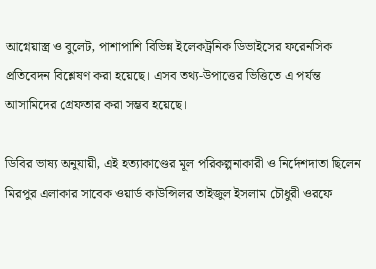আগ্নেয়াস্ত্র ও বুলেট, পাশাপাশি বিভিন্ন ইলেকট্রনিক ডিভাইসের ফরেনসিক প্রতিবেদন বিশ্লেষণ করা হয়েছে। এসব তথ্য-উপাত্তের ভিত্তিতে এ পর্যন্ত আসামিদের গ্রেফতার করা সম্ভব হয়েছে।

ডিবির ভাষ্য অনুযায়ী, এই হত্যাকাণ্ডের মূল পরিকল্পনাকারী ও নির্দেশদাতা ছিলেন মিরপুর এলাকার সাবেক ওয়ার্ড কাউন্সিলর তাইজুল ইসলাম চৌধুরী ওরফে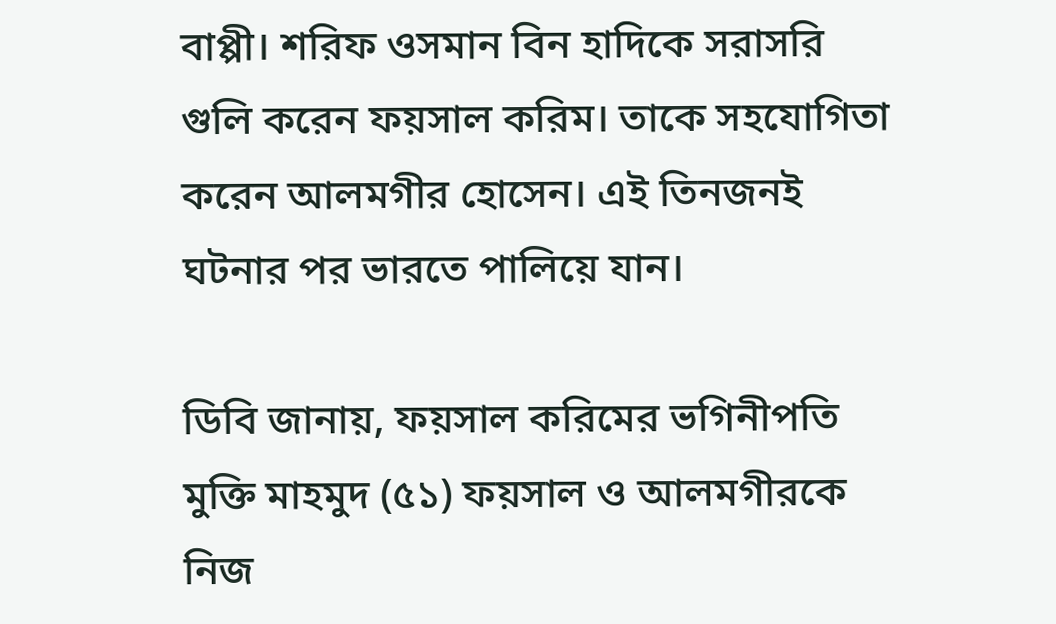বাপ্পী। শরিফ ওসমান বিন হাদিকে সরাসরি গুলি করেন ফয়সাল করিম। তাকে সহযোগিতা করেন আলমগীর হোসেন। এই তিনজনই ঘটনার পর ভারতে পালিয়ে যান।

ডিবি জানায়, ফয়সাল করিমের ভগিনীপতি মুক্তি মাহমুদ (৫১) ফয়সাল ও আলমগীরকে নিজ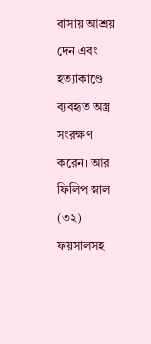বাসায় আশ্রয় দেন এবং হত্যাকাণ্ডে ব্যবহৃত অস্ত্র সংরক্ষণ করেন। আর ফিলিপ স্নাল (৩২) ফয়সালসহ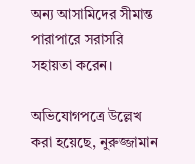অন্য আসামিদের সীমান্ত পারাপারে সরাসরি সহায়তা করেন।

অভিযোগপত্রে উল্লেখ করা হয়েছে, নুরুজ্জামান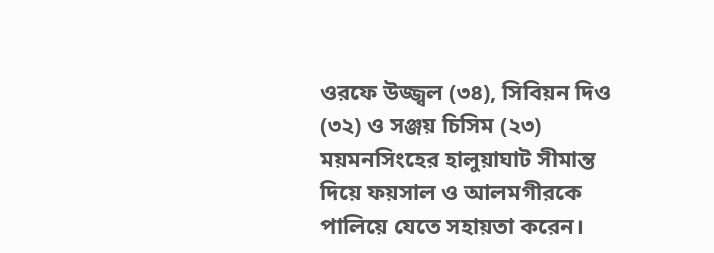ওরফে উজ্জ্বল (৩৪), সিবিয়ন দিও (৩২) ও সঞ্জয় চিসিম (২৩) ময়মনসিংহের হালুয়াঘাট সীমান্ত দিয়ে ফয়সাল ও আলমগীরকে পালিয়ে যেতে সহায়তা করেন।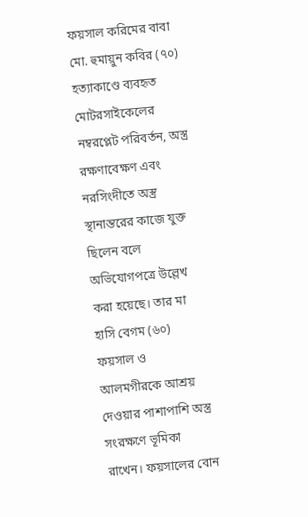ফয়সাল করিমের বাবা মো. হুমায়ুন কবির (৭০) হত্যাকাণ্ডে ব্যবহৃত মোটরসাইকেলের নম্বরপ্লেট পরিবর্তন, অস্ত্র রক্ষণাবেক্ষণ এবং নরসিংদীতে অস্ত্র স্থানান্তরের কাজে যুক্ত ছিলেন বলে অভিযোগপত্রে উল্লেখ করা হয়েছে। তার মা হাসি বেগম (৬০) ফয়সাল ও আলমগীরকে আশ্রয় দেওয়ার পাশাপাশি অস্ত্র সংরক্ষণে ভূমিকা রাখেন। ফয়সালের বোন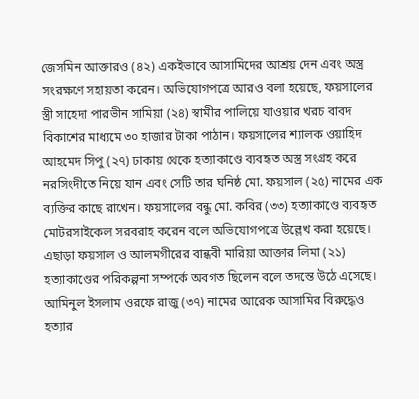জেসমিন আক্তারও (৪২) একইভাবে আসামিদের আশ্রয় দেন এবং অস্ত্র সংরক্ষণে সহায়তা করেন। অভিযোগপত্রে আরও বলা হয়েছে, ফয়সালের স্ত্রী সাহেদা পারভীন সামিয়া (২৪) স্বামীর পালিয়ে যাওয়ার খরচ বাবদ বিকাশের মাধ্যমে ৩০ হাজার টাকা পাঠান। ফয়সালের শ্যালক ওয়াহিদ আহমেদ সিপু (২৭) ঢাকায় থেকে হত্যাকাণ্ডে ব্যবহৃত অস্ত্র সংগ্রহ করে নরসিংদীতে নিয়ে যান এবং সেটি তার ঘনিষ্ঠ মো. ফয়সাল (২৫) নামের এক ব্যক্তির কাছে রাখেন। ফয়সালের বন্ধু মো. কবির (৩৩) হত্যাকাণ্ডে ব্যবহৃত মোটরসাইকেল সরবরাহ করেন বলে অভিযোগপত্রে উল্লেখ করা হয়েছে। এছাড়া ফয়সাল ও আলমগীরের বান্ধবী মারিয়া আক্তার লিমা (২১) হত্যাকাণ্ডের পরিকল্পনা সম্পর্কে অবগত ছিলেন বলে তদন্তে উঠে এসেছে। আমিনুল ইসলাম ওরফে রাজু (৩৭) নামের আরেক আসামির বিরুদ্ধেও হত্যার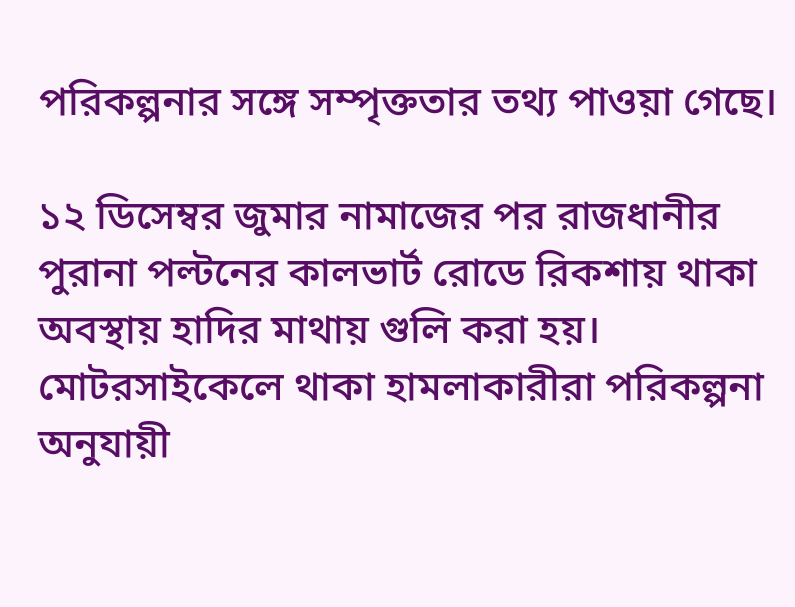পরিকল্পনার সঙ্গে সম্পৃক্ততার তথ্য পাওয়া গেছে।

১২ ডিসেম্বর জুমার নামাজের পর রাজধানীর পুরানা পল্টনের কালভার্ট রোডে রিকশায় থাকা অবস্থায় হাদির মাথায় গুলি করা হয়। মোটরসাইকেলে থাকা হামলাকারীরা পরিকল্পনা অনুযায়ী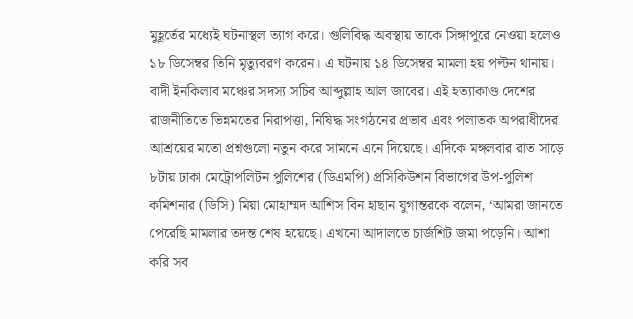মুহূর্তের মধ্যেই ঘটনাস্থল ত্যাগ করে। গুলিবিদ্ধ অবস্থায় তাকে সিঙ্গাপুরে নেওয়া হলেও ১৮ ডিসেম্বর তিনি মৃত্যুবরণ করেন। এ ঘটনায় ১৪ ডিসেম্বর মামলা হয় পল্টন থানায়। বাদী ইনকিলাব মঞ্চের সদস্য সচিব আব্দুল্লাহ আল জাবের। এই হত্যাকাণ্ড দেশের রাজনীতিতে ভিন্নমতের নিরাপত্তা, নিষিদ্ধ সংগঠনের প্রভাব এবং পলাতক অপরাধীদের আশ্রয়ের মতো প্রশ্নগুলো নতুন করে সামনে এনে দিয়েছে। এদিকে মঙ্গলবার রাত সাড়ে ৮টায় ঢাকা মেট্রোপলিটন পুলিশের (ডিএমপি) প্রসিকিউশন বিভাগের উপ-পুলিশ কমিশনার (ডিসি) মিয়া মোহাম্মদ আশিস বিন হাছান যুগান্তরকে বলেন, ‘আমরা জানতে পেরেছি মামলার তদন্ত শেষ হয়েছে। এখনো আদালতে চার্জশিট জমা পড়েনি। আশা করি সব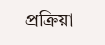প্রক্রিয়া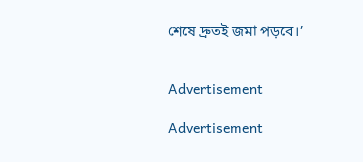শেষে দ্রুতই জমা পড়বে।’


Advertisement

Advertisement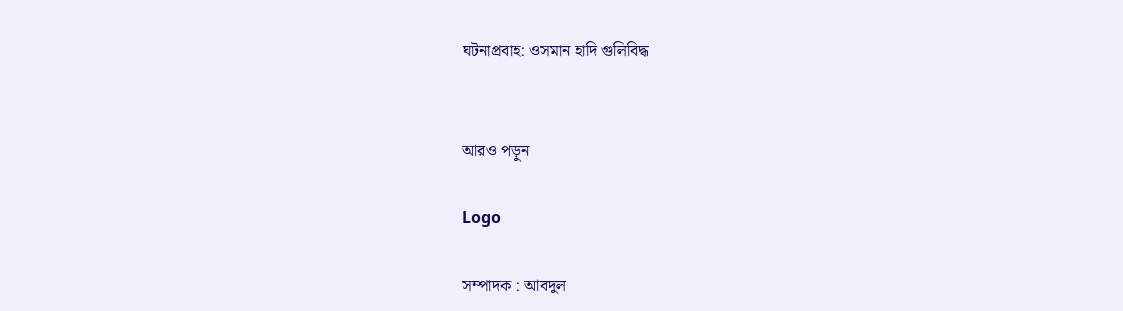ঘটনাপ্রবাহ: ওসমান হাদি গুলিবিদ্ধ


আরও পড়ুন

Logo

সম্পাদক : আবদুল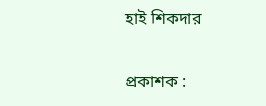হাই শিকদার

প্রকাশক :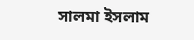সালমা ইসলাম